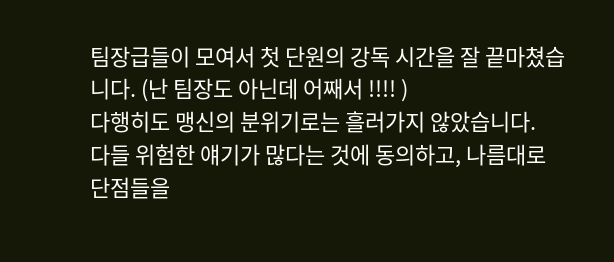팀장급들이 모여서 첫 단원의 강독 시간을 잘 끝마쳤습니다. (난 팀장도 아닌데 어째서 !!!! )
다행히도 맹신의 분위기로는 흘러가지 않았습니다.
다들 위험한 얘기가 많다는 것에 동의하고, 나름대로 단점들을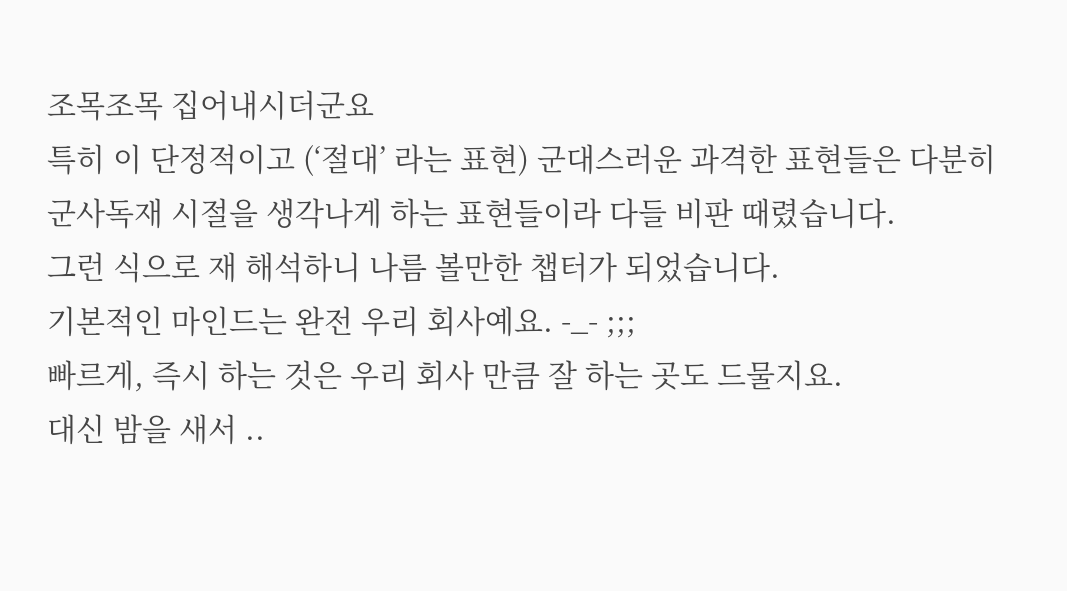조목조목 집어내시더군요
특히 이 단정적이고 (‘절대’ 라는 표현) 군대스러운 과격한 표현들은 다분히 군사독재 시절을 생각나게 하는 표현들이라 다들 비판 때렸습니다.
그런 식으로 재 해석하니 나름 볼만한 챕터가 되었습니다.
기본적인 마인드는 완전 우리 회사예요. -_- ;;;
빠르게, 즉시 하는 것은 우리 회사 만큼 잘 하는 곳도 드물지요.
대신 밤을 새서 ..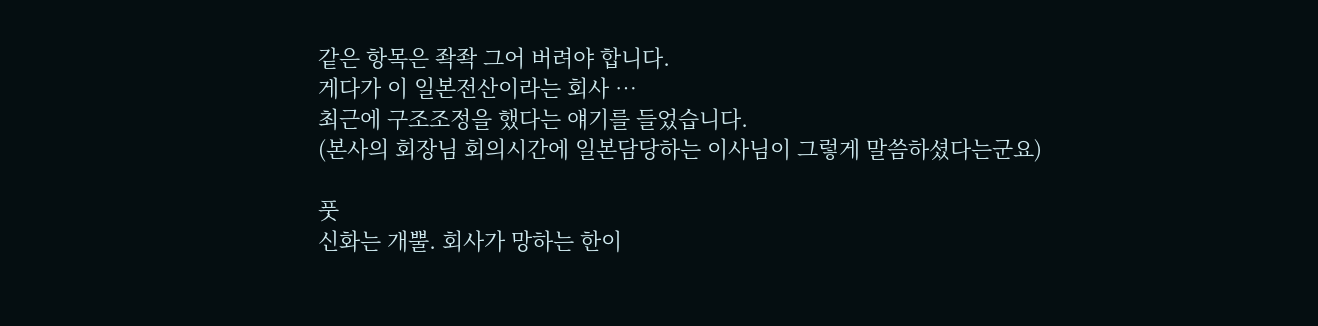같은 항목은 좍좍 그어 버려야 합니다.
게다가 이 일본전산이라는 회사 …
최근에 구조조정을 했다는 얘기를 들었습니다.
(본사의 회장님 회의시간에 일본담당하는 이사님이 그렇게 말씀하셨다는군요)

풋
신화는 개뿔. 회사가 망하는 한이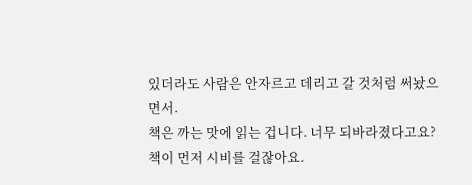있더라도 사람은 안자르고 데리고 갈 것처럼 써놨으면서.
책은 까는 맛에 읽는 겁니다. 너무 되바라졌다고요? 책이 먼저 시비를 걸잖아요.